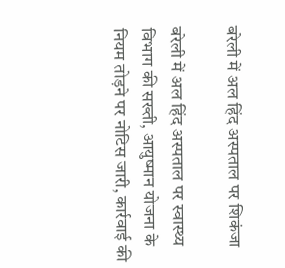बरेली में अल हिंद अस्पताल पर शिकंजा

बरेली में अल हिंद अस्पताल पर स्वास्थ्य विभाग की सख्ती, आयुष्मान योजना के नियम तोड़ने पर नोटिस जारी, कार्रवाई की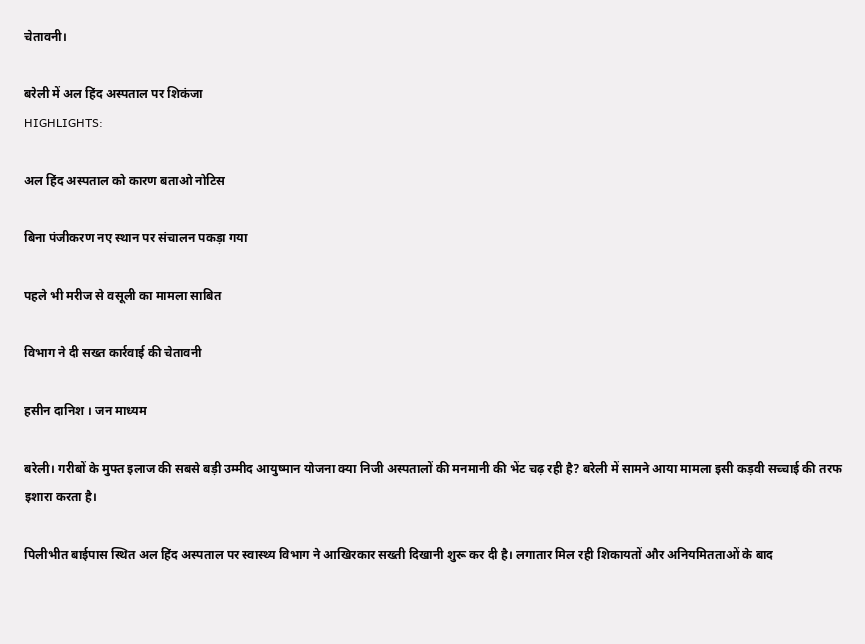चेतावनी।

बरेली में अल हिंद अस्पताल पर शिकंजा
HIGHLIGHTS:

अल हिंद अस्पताल को कारण बताओ नोटिस

बिना पंजीकरण नए स्थान पर संचालन पकड़ा गया

पहले भी मरीज से वसूली का मामला साबित

विभाग ने दी सख्त कार्रवाई की चेतावनी

हसीन दानिश । जन माध्यम

बरेली। गरीबों के मुफ्त इलाज की सबसे बड़ी उम्मीद आयुष्मान योजना क्या निजी अस्पतालों की मनमानी की भेंट चढ़ रही है? बरेली में सामने आया मामला इसी कड़वी सच्चाई की तरफ इशारा करता है।

पिलीभीत बाईपास स्थित अल हिंद अस्पताल पर स्वास्थ्य विभाग ने आखिरकार सख्ती दिखानी शुरू कर दी है। लगातार मिल रही शिकायतों और अनियमितताओं के बाद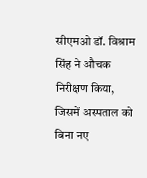सीएमओ डॉ. विश्राम सिंह ने औचक निरीक्षण किया, जिसमें अस्पताल को बिना नए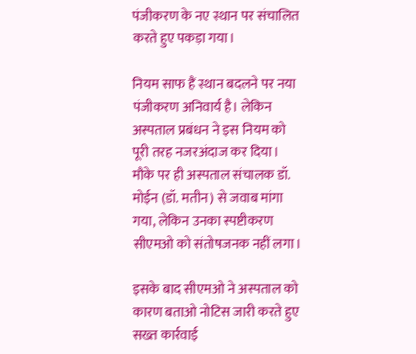पंजीकरण के नए स्थान पर संचालित करते हुए पकड़ा गया।

नियम साफ हैं स्थान बदलने पर नया पंजीकरण अनिवार्य है। लेकिन अस्पताल प्रबंधन ने इस नियम को पूरी तरह नजरअंदाज कर दिया। मौके पर ही अस्पताल संचालक डॉ. मोईन (डॉ. मतीन) से जवाब मांगा गया, लेकिन उनका स्पष्टीकरण सीएमओ को संतोषजनक नहीं लगा।

इसके बाद सीएमओ ने अस्पताल को कारण बताओ नोटिस जारी करते हुए सख्त कार्रवाई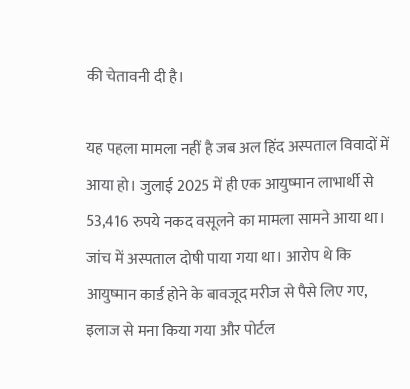की चेतावनी दी है।

यह पहला मामला नहीं है जब अल हिंद अस्पताल विवादों में आया हो। जुलाई 2025 में ही एक आयुष्मान लाभार्थी से 53,416 रुपये नकद वसूलने का मामला सामने आया था। जांच में अस्पताल दोषी पाया गया था। आरोप थे कि आयुष्मान कार्ड होने के बावजूद मरीज से पैसे लिए गए, इलाज से मना किया गया और पोर्टल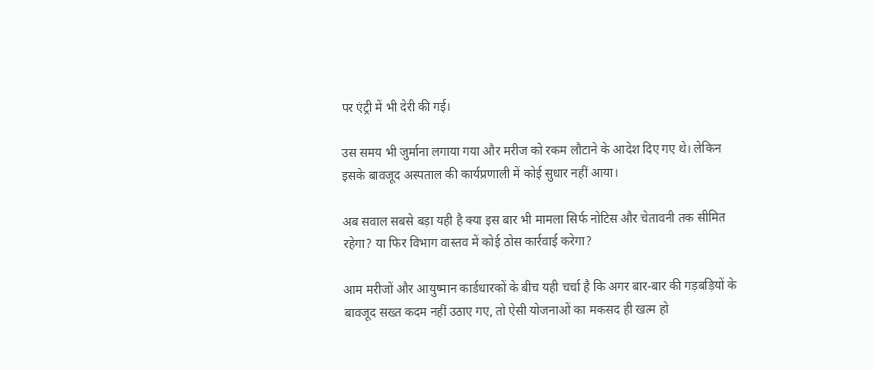पर एंट्री में भी देरी की गई।

उस समय भी जुर्माना लगाया गया और मरीज को रकम लौटाने के आदेश दिए गए थे। लेकिन इसके बावजूद अस्पताल की कार्यप्रणाली में कोई सुधार नहीं आया।

अब सवाल सबसे बड़ा यही है क्या इस बार भी मामला सिर्फ नोटिस और चेतावनी तक सीमित रहेगा? या फिर विभाग वास्तव में कोई ठोस कार्रवाई करेगा?

आम मरीजों और आयुष्मान कार्डधारकों के बीच यही चर्चा है कि अगर बार-बार की गड़बड़ियों के बावजूद सख्त कदम नहीं उठाए गए, तो ऐसी योजनाओं का मकसद ही खत्म हो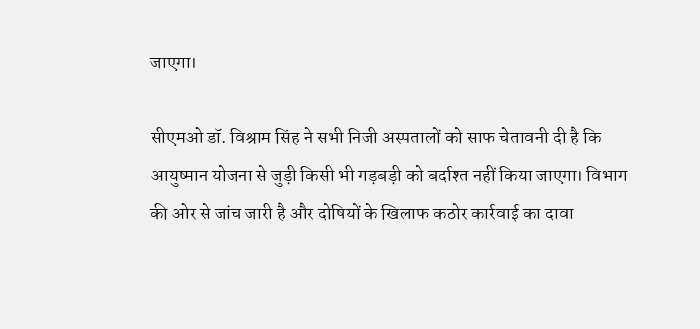जाएगा।

सीएमओ डॉ. विश्राम सिंह ने सभी निजी अस्पतालों को साफ चेतावनी दी है कि आयुष्मान योजना से जुड़ी किसी भी गड़बड़ी को बर्दाश्त नहीं किया जाएगा। विभाग की ओर से जांच जारी है और दोषियों के खिलाफ कठोर कार्रवाई का दावा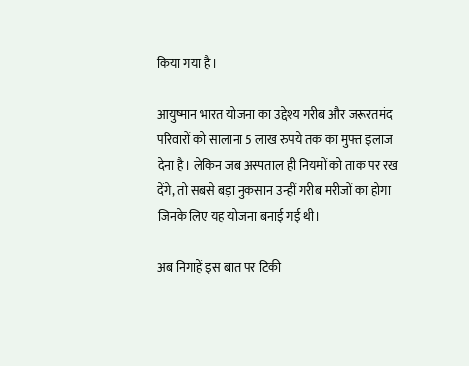किया गया है।

आयुष्मान भारत योजना का उद्देश्य गरीब और जरूरतमंद परिवारों को सालाना 5 लाख रुपये तक का मुफ्त इलाज देना है। लेकिन जब अस्पताल ही नियमों को ताक पर रख देंगे, तो सबसे बड़ा नुकसान उन्हीं गरीब मरीजों का होगा जिनके लिए यह योजना बनाई गई थी।

अब निगाहें इस बात पर टिकी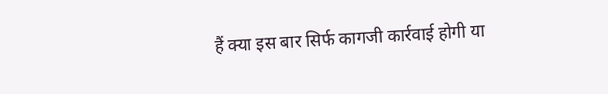हैं क्या इस बार सिर्फ कागजी कार्रवाई होगी या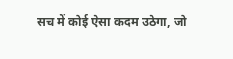सच में कोई ऐसा कदम उठेगा, जो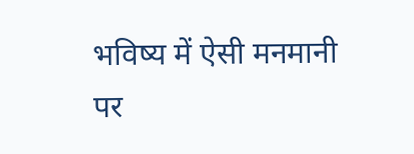भविष्य में ऐसी मनमानी पर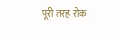पूरी तरह रोक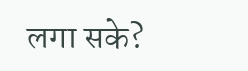लगा सके?